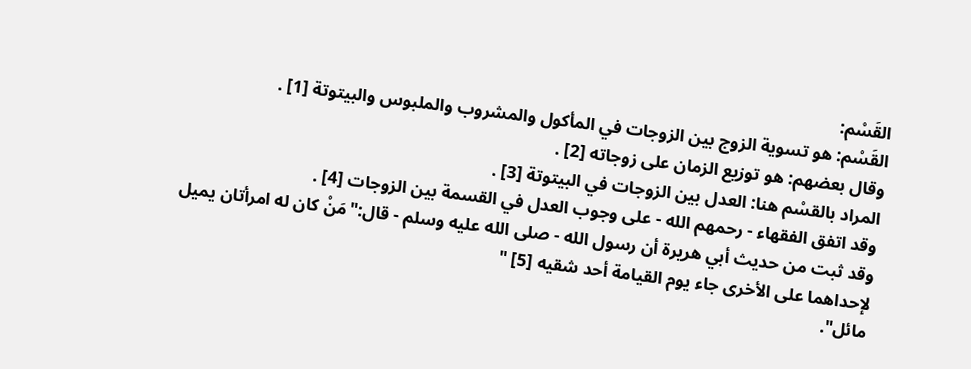القَسْم:
القَسْم: هو تسوية الزوج بين الزوجات في المأكول والمشروب والملبوس والبيتوتة [1] .
وقال بعضهم: هو توزيع الزمان على زوجاته [2] .
المراد بالقسْم هنا: العدل بين الزوجات في البيتوتة [3] .
وقد اتفق الفقهاء - رحمهم الله - على وجوب العدل في القسمة بين الزوجات [4] .
وقد ثبت من حديث أبي هريرة أن رسول الله - صلى الله عليه وسلم - قال:"مَنْ كان له امرأتان يميل لإحداهما على الأخرى جاء يوم القيامة أحد شقيه [5] "
مائل".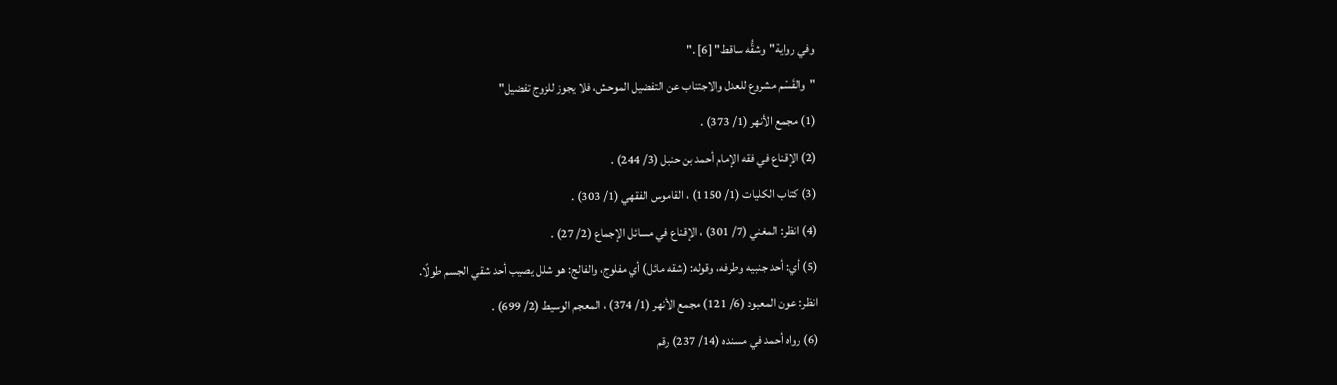وفي رواية"وشقُّه ساقط" [6] ."
"والقَسْم مشروع للعدل والاجتناب عن التفضيل الموحش، فلا يجوز للزوج تفضيل"
(1) مجمع الأنهر (1/ 373) .
(2) الإقناع في فقه الإمام أحمد بن حنبل (3/ 244) .
(3) كتاب الكليات (1/ 1150) ، القاموس الفقهي (1/ 303) .
(4) انظر: المغني (7/ 301) ، الإقناع في مسائل الإجماع (2/ 27) .
(5) أي: أحد جنبيه وطرفه، وقوله: (شقه مائل) أي مفلوج، والفالج: هو شلل يصيب أحد شقي الجسم طولًا.
انظر: عون المعبود (6/ 121) مجمع الأنهر (1/ 374) ، المعجم الوسيط (2/ 699) .
(6) رواه أحمد في مسنده (14/ 237) رقم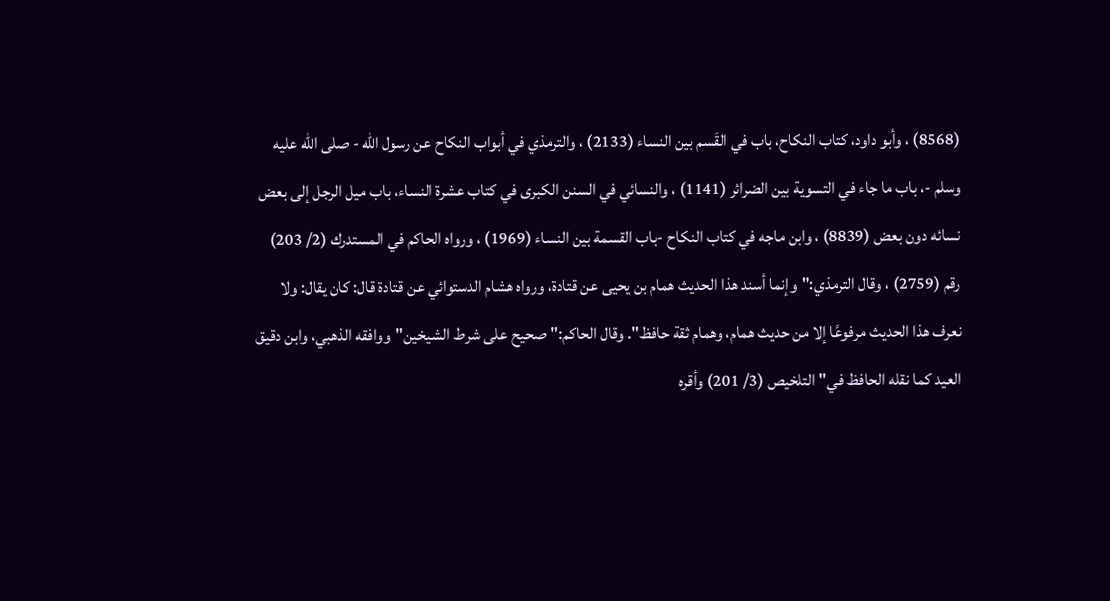(8568) ، وأبو داود، كتاب النكاح، باب في القَسم بين النساء (2133) ، والترمذي في أبواب النكاح عن رسول الله - صلى الله عليه وسلم -، باب ما جاء في التسوية بين الضرائر (1141) ، والنسائي في السنن الكبرى في كتاب عشرة النساء، باب ميل الرجل إلى بعض نسائه دون بعض (8839) ، وابن ماجه في كتاب النكاح -باب القسمة بين النساء (1969) ، ورواه الحاكم في المستدرك (2/ 203) رقم (2759) ، وقال الترمذي:"وإنما أسند هذا الحديث همام بن يحيى عن قتادة، ورواه هشام الدستوائي عن قتادة قال: كان يقال: ولا نعرف هذا الحديث مرفوعًا إلا من حديث همام، وهمام ثقة حافظ". وقال الحاكم:"صحيح على شرط الشيخين"ووافقه الذهبي، وابن دقيق العيد كما نقله الحافظ في"التلخيص (3/ 201) وأقره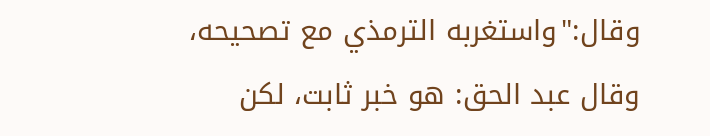وقال:"واستغربه الترمذي مع تصحيحه، وقال عبد الحق: هو خبر ثابت، لكن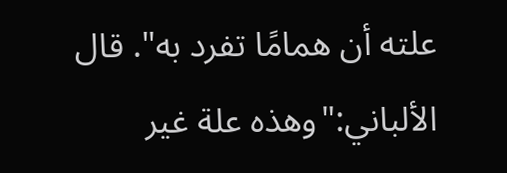علته أن همامًا تفرد به". قال الألباني:"وهذه علة غير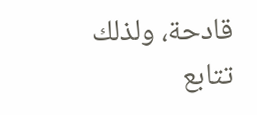قادحة، ولذلك تتابع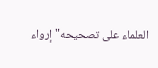العلماء على تصحيحه"إرواء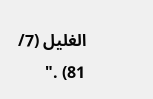الغليل (7/ 81) ."